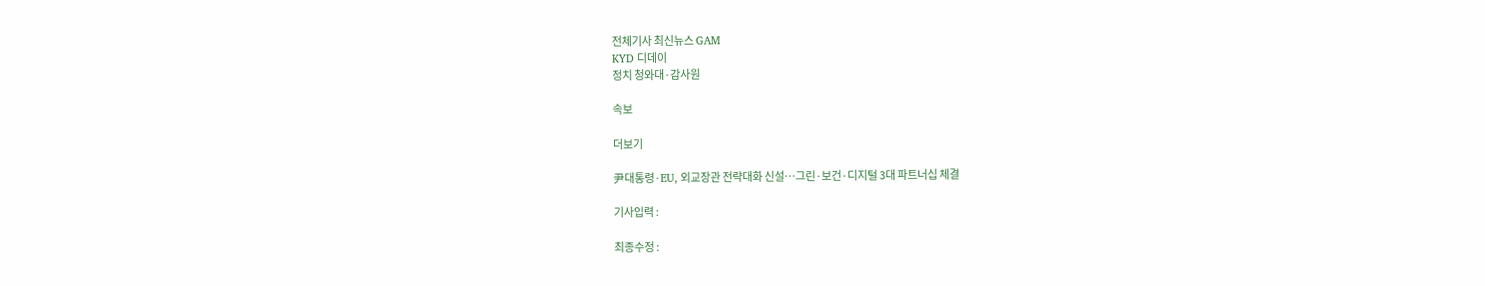전체기사 최신뉴스 GAM
KYD 디데이
정치 청와대·감사원

속보

더보기

尹대통령·EU, 외교장관 전략대화 신설…그린·보건·디지털 3대 파트너십 체결

기사입력 :

최종수정 :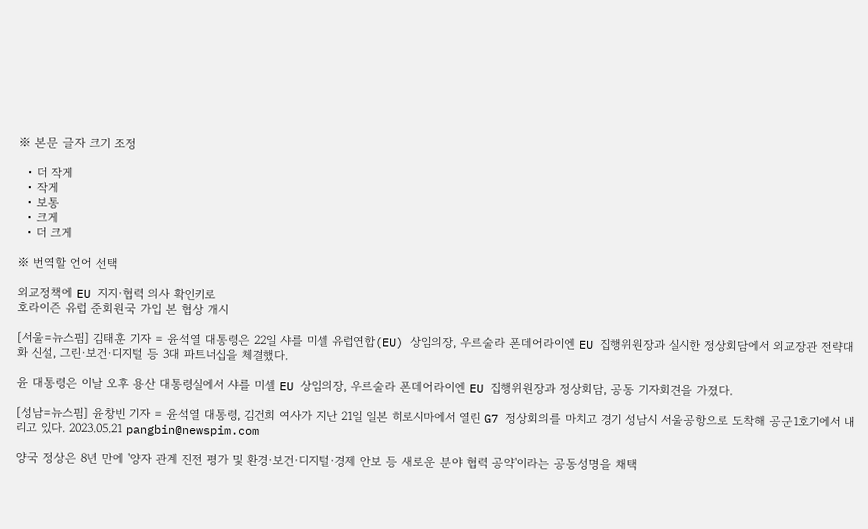※ 본문 글자 크기 조정

  • 더 작게
  • 작게
  • 보통
  • 크게
  • 더 크게

※ 번역할 언어 선택

외교정책에 EU 지지·협력 의사 확인키로
호라이즌 유럽 준회원국 가입 본 협상 개시

[서울=뉴스핌] 김태훈 기자 = 윤석열 대통령은 22일 샤를 미셀 유럽연합(EU) 상임의장, 우르술라 폰데어라이엔 EU 집행위원장과 실시한 정상회담에서 외교장관 전략대화 신설, 그린·보건·디지털 등 3대 파트너십을 체결했다.

윤 대통령은 이날 오후 용산 대통령실에서 샤를 미셀 EU 상임의장, 우르술라 폰데어라이엔 EU 집행위원장과 정상회담, 공동 기자회견을 가졌다.

[성남=뉴스핌] 윤창빈 기자 = 윤석열 대통령, 김건희 여사가 지난 21일 일본 히로시마에서 열린 G7 정상회의를 마치고 경기 성남시 서울공항으로 도착해 공군1호기에서 내리고 있다. 2023.05.21 pangbin@newspim.com

양국 정상은 8년 만에 '양자 관계 진전 평가 및 환경·보건·디지털·경제 안보 등 새로운 분야 협력 공약'이라는 공동성명을 채택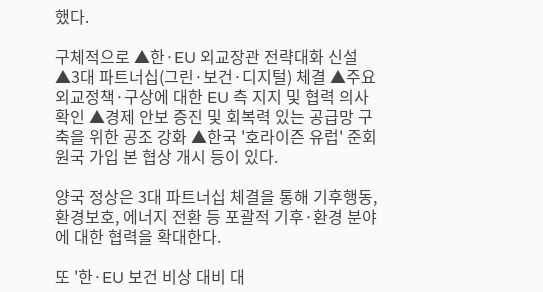했다.

구체적으로 ▲한·EU 외교장관 전략대화 신설 ▲3대 파트너십(그린·보건·디지털) 체결 ▲주요 외교정책·구상에 대한 EU 측 지지 및 협력 의사 확인 ▲경제 안보 증진 및 회복력 있는 공급망 구축을 위한 공조 강화 ▲한국 '호라이즌 유럽' 준회원국 가입 본 협상 개시 등이 있다.

양국 정상은 3대 파트너십 체결을 통해 기후행동, 환경보호, 에너지 전환 등 포괄적 기후·환경 분야에 대한 협력을 확대한다.

또 '한·EU 보건 비상 대비 대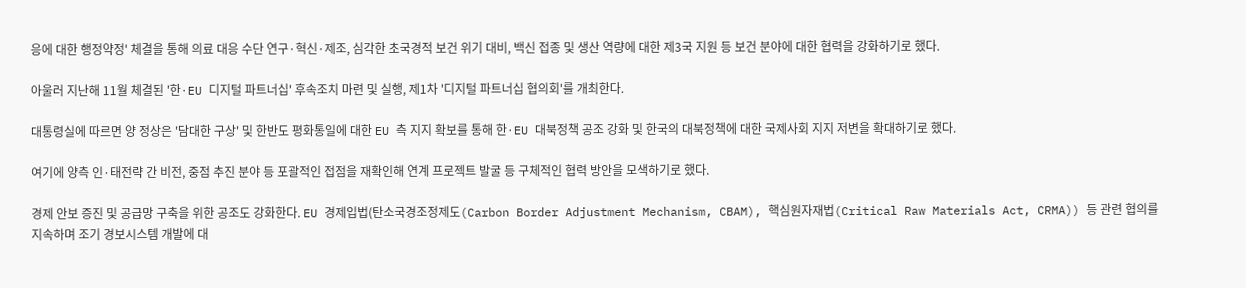응에 대한 행정약정' 체결을 통해 의료 대응 수단 연구·혁신·제조, 심각한 초국경적 보건 위기 대비, 백신 접종 및 생산 역량에 대한 제3국 지원 등 보건 분야에 대한 협력을 강화하기로 했다.

아울러 지난해 11월 체결된 '한·EU 디지털 파트너십' 후속조치 마련 및 실행, 제1차 '디지털 파트너십 협의회'를 개최한다.

대통령실에 따르면 양 정상은 '담대한 구상' 및 한반도 평화통일에 대한 EU 측 지지 확보를 통해 한·EU 대북정책 공조 강화 및 한국의 대북정책에 대한 국제사회 지지 저변을 확대하기로 했다.

여기에 양측 인·태전략 간 비전, 중점 추진 분야 등 포괄적인 접점을 재확인해 연계 프로젝트 발굴 등 구체적인 협력 방안을 모색하기로 했다.

경제 안보 증진 및 공급망 구축을 위한 공조도 강화한다. EU 경제입법(탄소국경조정제도(Carbon Border Adjustment Mechanism, CBAM), 핵심원자재법(Critical Raw Materials Act, CRMA)) 등 관련 협의를 지속하며 조기 경보시스템 개발에 대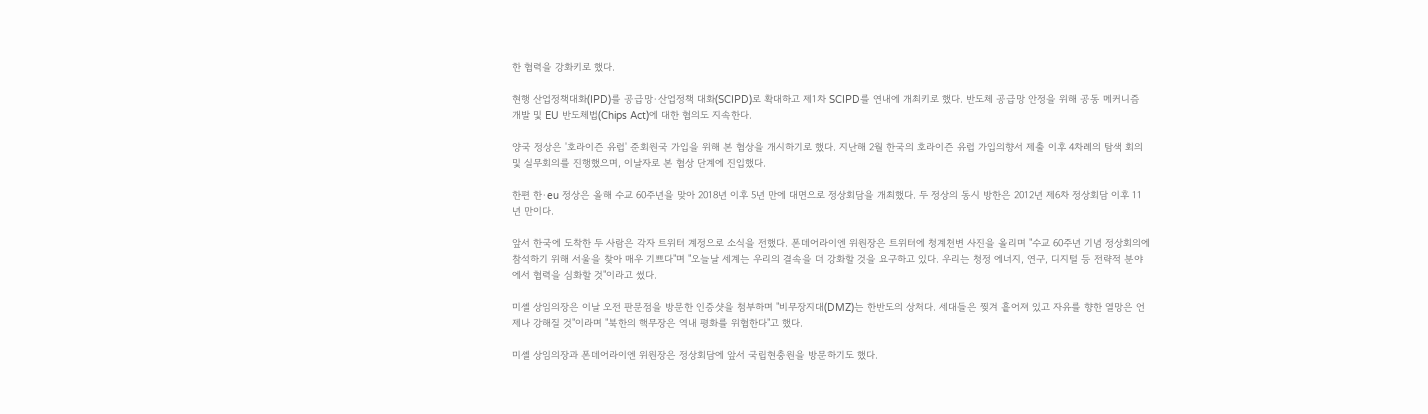한 협력을 강화키로 했다.

현행 산업정책대화(IPD)를 공급망·산업정책 대화(SCIPD)로 확대하고 제1차 SCIPD를 연내에 개최키로 했다. 반도체 공급망 안정을 위해 공동 메커니즘 개발 및 EU 반도체법(Chips Act)에 대한 협의도 지속한다.

양국 정상은 '호라이즌 유럽' 준회원국 가입을 위해 본 협상을 개시하기로 했다. 지난해 2월 한국의 호라이즌 유럽 가입의향서 제출 이후 4차례의 탐색 회의 및 실무회의를 진행했으며, 이날자로 본 협상 단계에 진입했다.

한편 한·eu 정상은 올해 수교 60주년을 맞아 2018년 이후 5년 만에 대면으로 정상회담을 개최했다. 두 정상의 동시 방한은 2012년 제6차 정상회담 이후 11년 만이다.

앞서 한국에 도착한 두 사람은 각자 트위터 계정으로 소식을 전했다. 폰데어라이엔 위원장은 트위터에 청계천변 사진을 올리며 "수교 60주년 기념 정상회의에 참석하기 위해 서울을 찾아 매우 기쁘다"며 "오늘날 세계는 우리의 결속을 더 강화할 것을 요구하고 있다. 우리는 청정 에너지, 연구, 디지털 등 전략적 분야에서 협력을 심화할 것"이라고 썼다.

미셸 상임의장은 이날 오전 판문점을 방문한 인증샷을 첨부하며 "비무장지대(DMZ)는 한반도의 상처다. 세대들은 찢겨 흩어져 있고 자유를 향한 열망은 언제나 강해질 것"이라며 "북한의 핵무장은 역내 평화를 위협한다"고 했다.

미셸 상임의장과 폰데어라이엔 위원장은 정상회담에 앞서 국립현충원을 방문하기도 했다.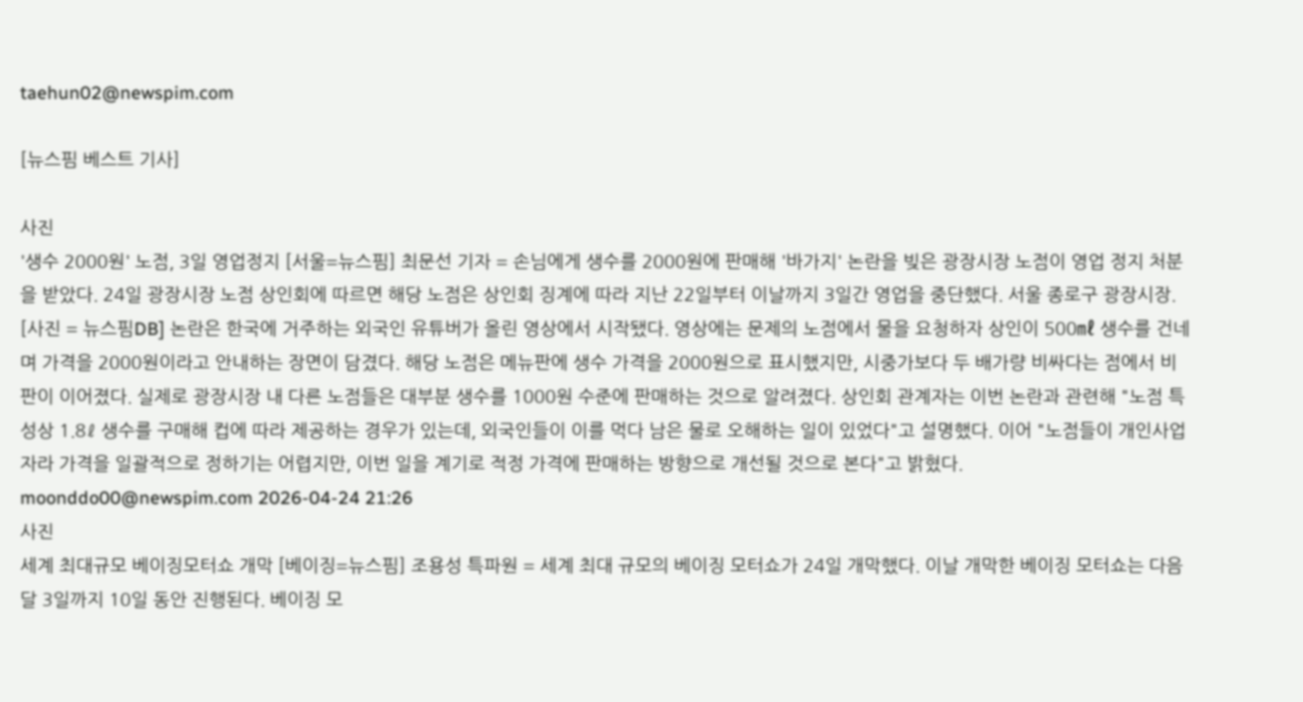taehun02@newspim.com

[뉴스핌 베스트 기사]

사진
'생수 2000원' 노점, 3일 영업정지 [서울=뉴스핌] 최문선 기자 = 손님에게 생수를 2000원에 판매해 '바가지' 논란을 빚은 광장시장 노점이 영업 정지 처분을 받았다. 24일 광장시장 노점 상인회에 따르면 해당 노점은 상인회 징계에 따라 지난 22일부터 이날까지 3일간 영업을 중단했다. 서울 종로구 광장시장. [사진 = 뉴스핌DB] 논란은 한국에 거주하는 외국인 유튜버가 올린 영상에서 시작됐다. 영상에는 문제의 노점에서 물을 요청하자 상인이 500㎖ 생수를 건네며 가격을 2000원이라고 안내하는 장면이 담겼다. 해당 노점은 메뉴판에 생수 가격을 2000원으로 표시했지만, 시중가보다 두 배가량 비싸다는 점에서 비판이 이어졌다. 실제로 광장시장 내 다른 노점들은 대부분 생수를 1000원 수준에 판매하는 것으로 알려졌다. 상인회 관계자는 이번 논란과 관련해 "노점 특성상 1.8ℓ 생수를 구매해 컵에 따라 제공하는 경우가 있는데, 외국인들이 이를 먹다 남은 물로 오해하는 일이 있었다"고 설명했다. 이어 "노점들이 개인사업자라 가격을 일괄적으로 정하기는 어렵지만, 이번 일을 계기로 적정 가격에 판매하는 방향으로 개선될 것으로 본다"고 밝혔다. moonddo00@newspim.com 2026-04-24 21:26
사진
세계 최대규모 베이징모터쇼 개막 [베이징=뉴스핌] 조용성 특파원 = 세계 최대 규모의 베이징 모터쇼가 24일 개막했다. 이날 개막한 베이징 모터쇼는 다음 달 3일까지 10일 동안 진행된다. 베이징 모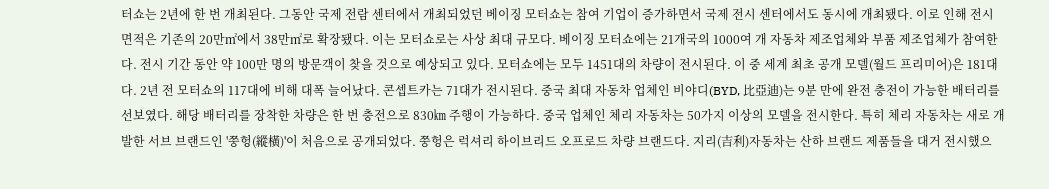터쇼는 2년에 한 번 개최된다. 그동안 국제 전람 센터에서 개최되었던 베이징 모터쇼는 참여 기업이 증가하면서 국제 전시 센터에서도 동시에 개최됐다. 이로 인해 전시 면적은 기존의 20만㎡에서 38만㎡로 확장됐다. 이는 모터쇼로는 사상 최대 규모다. 베이징 모터쇼에는 21개국의 1000여 개 자동차 제조업체와 부품 제조업체가 참여한다. 전시 기간 동안 약 100만 명의 방문객이 찾을 것으로 예상되고 있다. 모터쇼에는 모두 1451대의 차량이 전시된다. 이 중 세계 최초 공개 모델(월드 프리미어)은 181대다. 2년 전 모터쇼의 117대에 비해 대폭 늘어났다. 콘셉트카는 71대가 전시된다. 중국 최대 자동차 업체인 비야디(BYD, 比亞迪)는 9분 만에 완전 충전이 가능한 배터리를 선보였다. 해당 배터리를 장착한 차량은 한 번 충전으로 830㎞ 주행이 가능하다. 중국 업체인 체리 자동차는 50가지 이상의 모델을 전시한다. 특히 체리 자동차는 새로 개발한 서브 브랜드인 '쭝헝(縱橫)'이 처음으로 공개되었다. 쭝헝은 럭셔리 하이브리드 오프로드 차량 브랜드다. 지리(吉利)자동차는 산하 브랜드 제품들을 대거 전시했으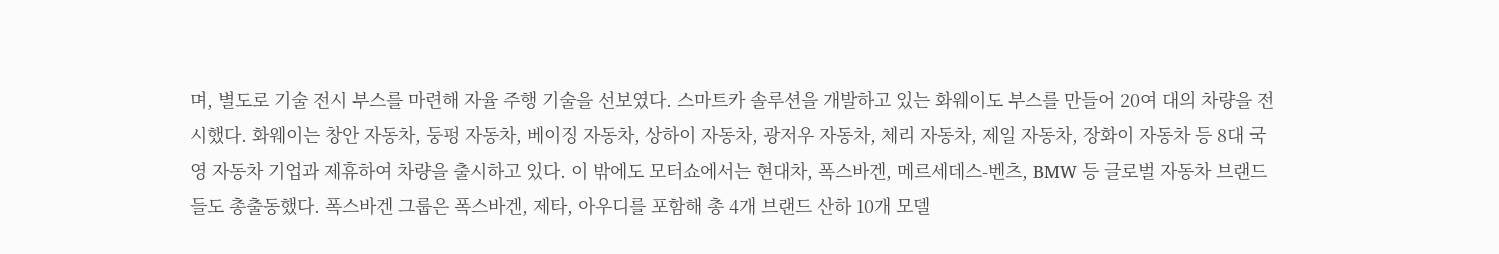며, 별도로 기술 전시 부스를 마련해 자율 주행 기술을 선보였다. 스마트카 솔루션을 개발하고 있는 화웨이도 부스를 만들어 20여 대의 차량을 전시했다. 화웨이는 창안 자동차, 둥펑 자동차, 베이징 자동차, 상하이 자동차, 광저우 자동차, 체리 자동차, 제일 자동차, 장화이 자동차 등 8대 국영 자동차 기업과 제휴하여 차량을 출시하고 있다. 이 밖에도 모터쇼에서는 현대차, 폭스바겐, 메르세데스-벤츠, BMW 등 글로벌 자동차 브랜드들도 총출동했다. 폭스바겐 그룹은 폭스바겐, 제타, 아우디를 포함해 총 4개 브랜드 산하 10개 모델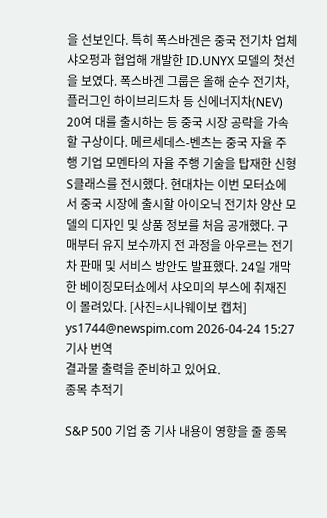을 선보인다. 특히 폭스바겐은 중국 전기차 업체 샤오펑과 협업해 개발한 ID.UNYX 모델의 첫선을 보였다. 폭스바겐 그룹은 올해 순수 전기차, 플러그인 하이브리드차 등 신에너지차(NEV) 20여 대를 출시하는 등 중국 시장 공략을 가속할 구상이다. 메르세데스-벤츠는 중국 자율 주행 기업 모멘타의 자율 주행 기술을 탑재한 신형 S클래스를 전시했다. 현대차는 이번 모터쇼에서 중국 시장에 출시할 아이오닉 전기차 양산 모델의 디자인 및 상품 정보를 처음 공개했다. 구매부터 유지 보수까지 전 과정을 아우르는 전기차 판매 및 서비스 방안도 발표했다. 24일 개막한 베이징모터쇼에서 샤오미의 부스에 취재진이 몰려있다. [사진=시나웨이보 캡처] ys1744@newspim.com 2026-04-24 15:27
기사 번역
결과물 출력을 준비하고 있어요.
종목 추적기

S&P 500 기업 중 기사 내용이 영향을 줄 종목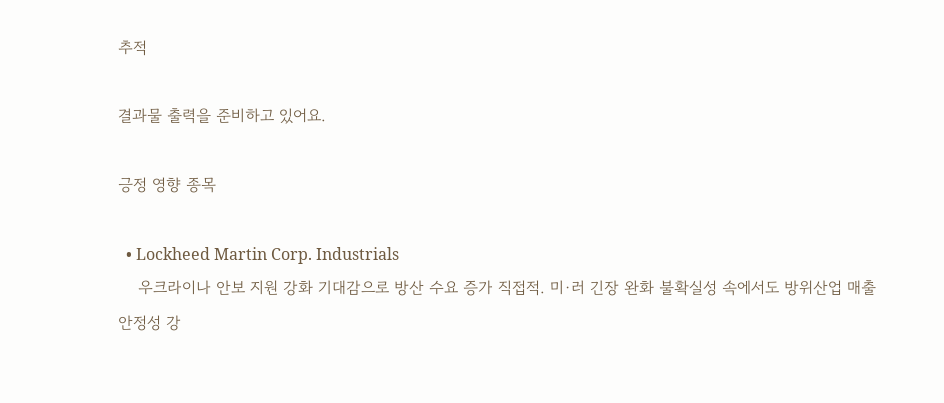추적

결과물 출력을 준비하고 있어요.

긍정 영향 종목

  • Lockheed Martin Corp. Industrials
    우크라이나 안보 지원 강화 기대감으로 방산 수요 증가 직접적. 미·러 긴장 완화 불확실성 속에서도 방위산업 매출 안정성 강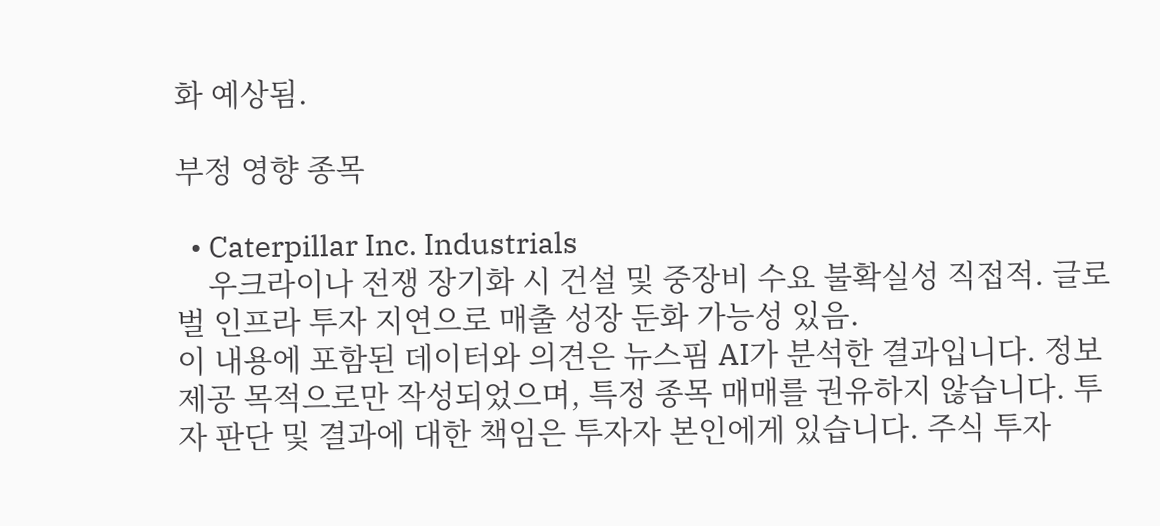화 예상됨.

부정 영향 종목

  • Caterpillar Inc. Industrials
    우크라이나 전쟁 장기화 시 건설 및 중장비 수요 불확실성 직접적. 글로벌 인프라 투자 지연으로 매출 성장 둔화 가능성 있음.
이 내용에 포함된 데이터와 의견은 뉴스핌 AI가 분석한 결과입니다. 정보 제공 목적으로만 작성되었으며, 특정 종목 매매를 권유하지 않습니다. 투자 판단 및 결과에 대한 책임은 투자자 본인에게 있습니다. 주식 투자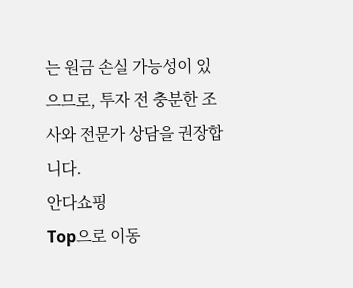는 원금 손실 가능성이 있으므로, 투자 전 충분한 조사와 전문가 상담을 권장합니다.
안다쇼핑
Top으로 이동